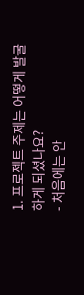1. 프로젝트 주제는 어떻게 발굴하게 되셨나요?
- 처음에는 안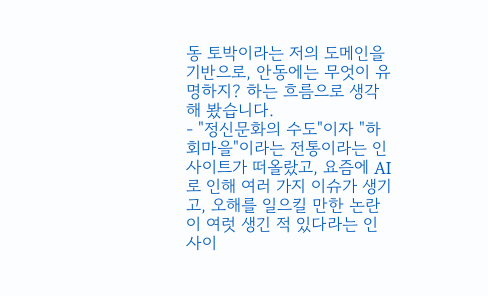동 토박이라는 저의 도메인을 기반으로, 안동에는 무엇이 유명하지? 하는 흐름으로 생각해 봤습니다.
- "정신문화의 수도"이자 "하회마을"이라는 전통이라는 인사이트가 떠올랐고, 요즘에 AI로 인해 여러 가지 이슈가 생기고, 오해를 일으킬 만한 논란이 여럿 생긴 적 있다라는 인사이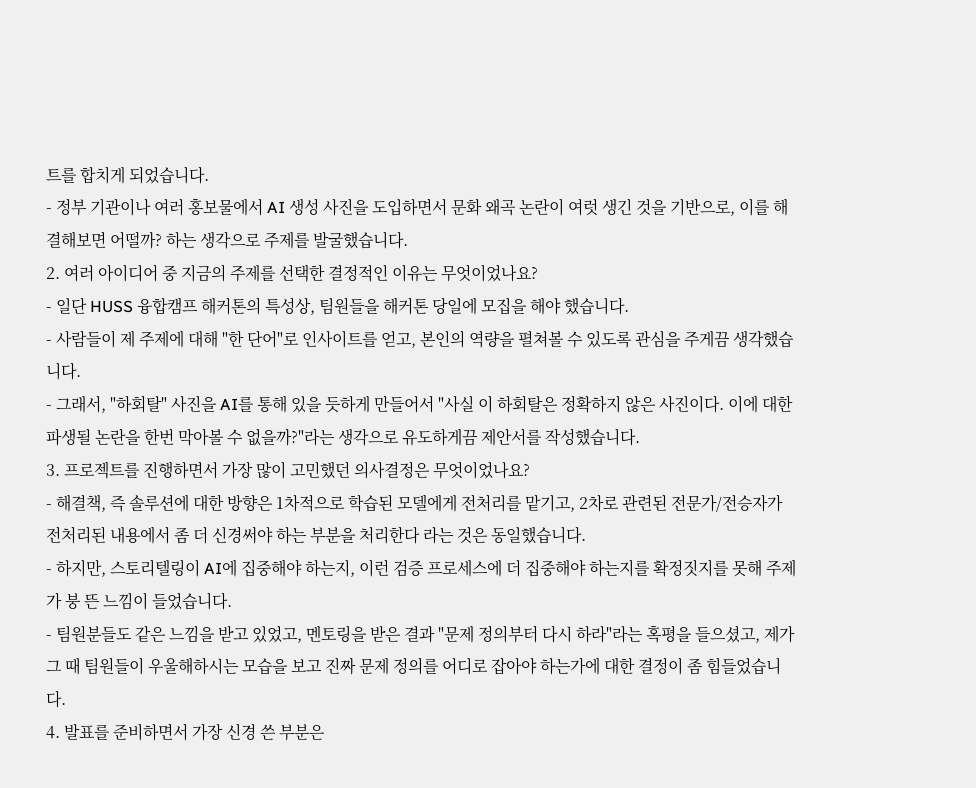트를 합치게 되었습니다.
- 정부 기관이나 여러 홍보물에서 AI 생성 사진을 도입하면서 문화 왜곡 논란이 여럿 생긴 것을 기반으로, 이를 해결해보면 어떨까? 하는 생각으로 주제를 발굴했습니다.
2. 여러 아이디어 중 지금의 주제를 선택한 결정적인 이유는 무엇이었나요?
- 일단 HUSS 융합캠프 해커톤의 특성상, 팀원들을 해커톤 당일에 모집을 해야 했습니다.
- 사람들이 제 주제에 대해 "한 단어"로 인사이트를 얻고, 본인의 역량을 펼쳐볼 수 있도록 관심을 주게끔 생각했습니다.
- 그래서, "하회탈" 사진을 AI를 통해 있을 듯하게 만들어서 "사실 이 하회탈은 정확하지 않은 사진이다. 이에 대한 파생될 논란을 한번 막아볼 수 없을까?"라는 생각으로 유도하게끔 제안서를 작성했습니다.
3. 프로젝트를 진행하면서 가장 많이 고민했던 의사결정은 무엇이었나요?
- 해결책, 즉 솔루션에 대한 방향은 1차적으로 학습된 모델에게 전처리를 맡기고, 2차로 관련된 전문가/전승자가 전처리된 내용에서 좀 더 신경써야 하는 부분을 처리한다 라는 것은 동일했습니다.
- 하지만, 스토리텔링이 AI에 집중해야 하는지, 이런 검증 프로세스에 더 집중해야 하는지를 확정짓지를 못해 주제가 붕 뜬 느낌이 들었습니다.
- 팀원분들도 같은 느낌을 받고 있었고, 멘토링을 받은 결과 "문제 정의부터 다시 하라"라는 혹평을 들으셨고, 제가 그 때 팀원들이 우울해하시는 모습을 보고 진짜 문제 정의를 어디로 잡아야 하는가에 대한 결정이 좀 힘들었습니다.
4. 발표를 준비하면서 가장 신경 쓴 부분은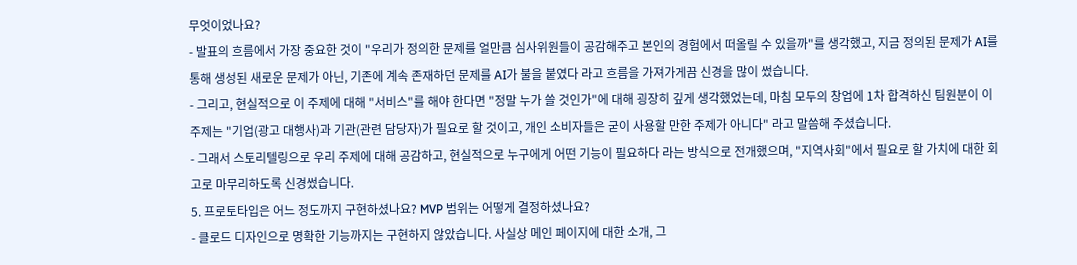무엇이었나요?
- 발표의 흐름에서 가장 중요한 것이 "우리가 정의한 문제를 얼만큼 심사위원들이 공감해주고 본인의 경험에서 떠올릴 수 있을까"를 생각했고, 지금 정의된 문제가 AI를 통해 생성된 새로운 문제가 아닌, 기존에 계속 존재하던 문제를 AI가 불을 붙였다 라고 흐름을 가져가게끔 신경을 많이 썼습니다.
- 그리고, 현실적으로 이 주제에 대해 "서비스"를 해야 한다면 "정말 누가 쓸 것인가"에 대해 굉장히 깊게 생각했었는데, 마침 모두의 창업에 1차 합격하신 팀원분이 이 주제는 "기업(광고 대행사)과 기관(관련 담당자)가 필요로 할 것이고, 개인 소비자들은 굳이 사용할 만한 주제가 아니다" 라고 말씀해 주셨습니다.
- 그래서 스토리텔링으로 우리 주제에 대해 공감하고, 현실적으로 누구에게 어떤 기능이 필요하다 라는 방식으로 전개했으며, "지역사회"에서 필요로 할 가치에 대한 회고로 마무리하도록 신경썼습니다.
5. 프로토타입은 어느 정도까지 구현하셨나요? MVP 범위는 어떻게 결정하셨나요?
- 클로드 디자인으로 명확한 기능까지는 구현하지 않았습니다. 사실상 메인 페이지에 대한 소개, 그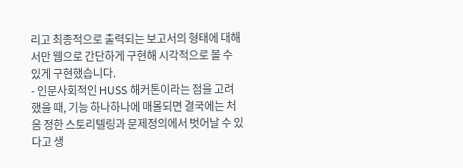리고 최종적으로 출력되는 보고서의 형태에 대해서만 웹으로 간단하게 구현해 시각적으로 볼 수 있게 구현했습니다.
- 인문사회적인 HUSS 해커톤이라는 점을 고려했을 때, 기능 하나하나에 매몰되면 결국에는 처음 정한 스토리텔링과 문제정의에서 벗어날 수 있다고 생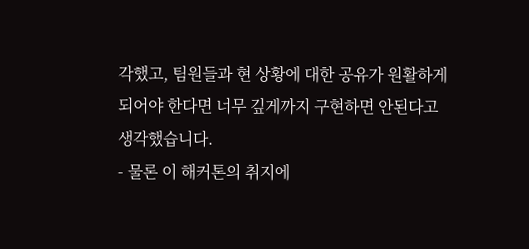각했고, 팀원들과 현 상황에 대한 공유가 원활하게 되어야 한다면 너무 깊게까지 구현하면 안된다고 생각했습니다.
- 물론 이 해커톤의 취지에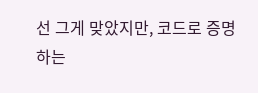선 그게 맞았지만, 코드로 증명하는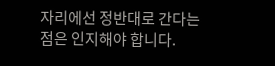자리에선 정반대로 간다는 점은 인지해야 합니다.